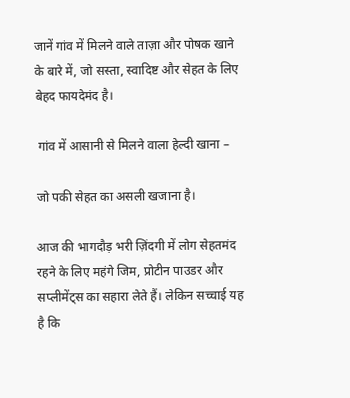जानें गांव में मिलने वाले ताज़ा और पोषक खाने के बारे में, जो सस्ता, स्वादिष्ट और सेहत के लिए बेहद फायदेमंद है।

 गांव में आसानी से मिलने वाला हेल्दी खाना –

जो पकी सेहत का असली खजाना है।

आज की भागदौड़ भरी ज़िंदगी में लोग सेहतमंद रहने के लिए महंगे जिम, प्रोटीन पाउडर और सप्लीमेंट्स का सहारा लेते हैं। लेकिन सच्चाई यह है कि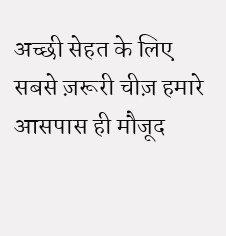अच्छी सेहत के लिए सबसे ज़रूरी चीज़ हमारे आसपास ही मौजूद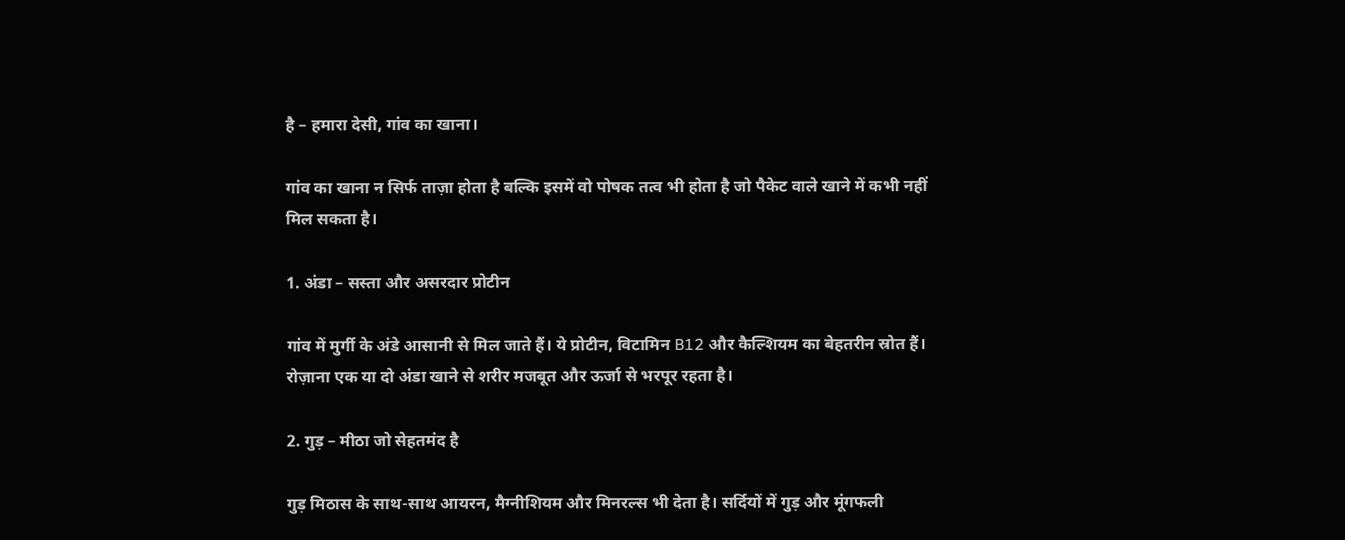है – हमारा देसी, गांव का खाना।

गांव का खाना न सिर्फ ताज़ा होता है बल्कि इसमें वो पोषक तत्व भी होता है जो पैकेट वाले खाने में कभी नहीं मिल सकता है।

1. अंडा – सस्ता और असरदार प्रोटीन

गांव में मुर्गी के अंडे आसानी से मिल जाते हैं। ये प्रोटीन, विटामिन B12 और कैल्शियम का बेहतरीन स्रोत हैं। रोज़ाना एक या दो अंडा खाने से शरीर मजबूत और ऊर्जा से भरपूर रहता है।

2. गुड़ – मीठा जो सेहतमंद है

गुड़ मिठास के साथ-साथ आयरन, मैग्नीशियम और मिनरल्स भी देता है। सर्दियों में गुड़ और मूंगफली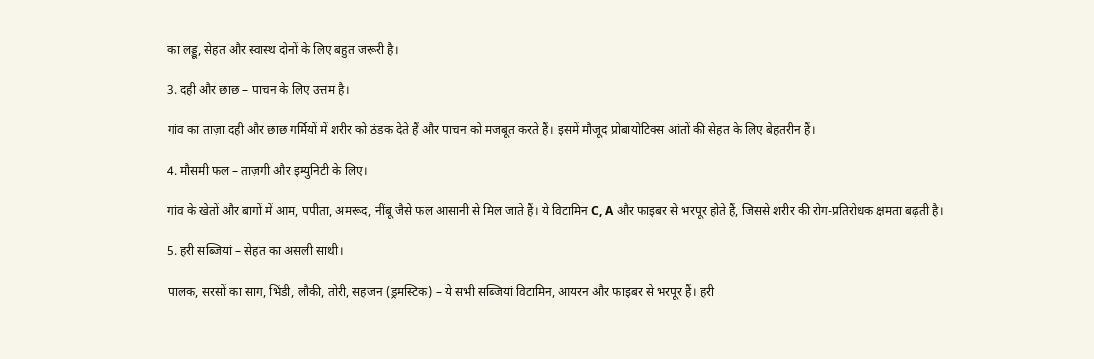का लड्डू, सेहत और स्वास्थ दोनों के लिए बहुत जरूरी है।

3. दही और छाछ – पाचन के लिए उत्तम है।

गांव का ताज़ा दही और छाछ गर्मियों में शरीर को ठंडक देते हैं और पाचन को मजबूत करते हैं। इसमें मौजूद प्रोबायोटिक्स आंतों की सेहत के लिए बेहतरीन हैं।

4. मौसमी फल – ताज़गी और इम्युनिटी के लिए।

गांव के खेतों और बागों में आम, पपीता, अमरूद, नींबू जैसे फल आसानी से मिल जाते हैं। ये विटामिन C, A और फाइबर से भरपूर होते हैं, जिससे शरीर की रोग-प्रतिरोधक क्षमता बढ़ती है।

5. हरी सब्जियां – सेहत का असली साथी।

पालक, सरसों का साग, भिंडी, लौकी, तोरी, सहजन (ड्रमस्टिक) – ये सभी सब्जियां विटामिन, आयरन और फाइबर से भरपूर हैं। हरी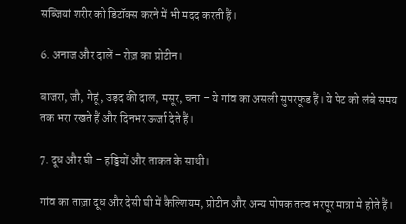सब्जियां शरीर को डिटॉक्स करने में भी मदद करती हैं।

6. अनाज और दालें – रोज़ का प्रोटीन।

बाजरा, जौ, गेहूं, उड़द की दाल, मसूर, चना – ये गांव का असली सुपरफूड हैं। ये पेट को लंबे समय तक भरा रखते हैं और दिनभर ऊर्जा देते हैं।

7. दूध और घी – हड्डियों और ताकत के साथी।

गांव का ताज़ा दूध और देसी घी में कैल्शियम, प्रोटीन और अन्य पोषक तत्व भरपूर मात्रा मे होते हैं।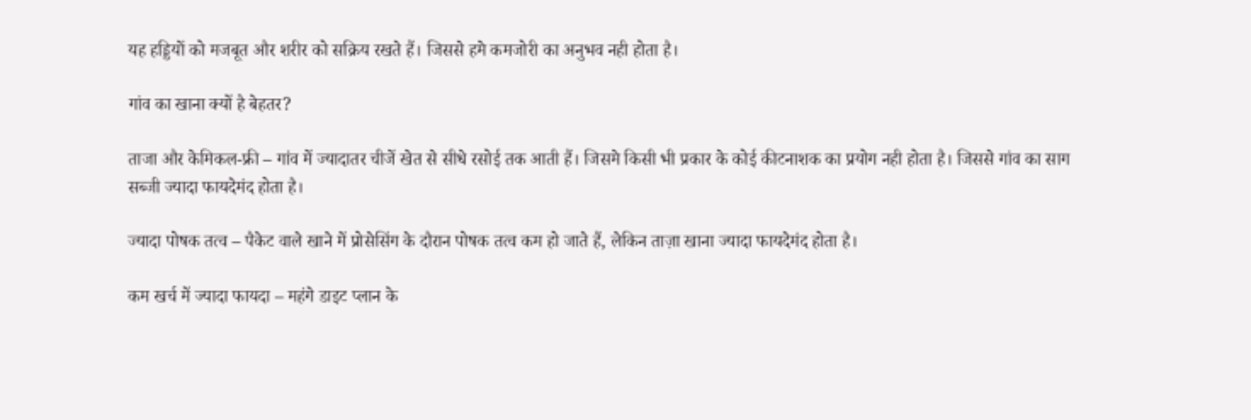यह हड्डियों को मजबूत और शरीर को सक्रिय रखते हैं। जिससे हमे कमजोरी का अनुभव नही होता है।

गांव का खाना क्यों है बेहतर?

ताजा और केमिकल-फ्री – गांव में ज्यादातर चीजें खेत से सीधे रसोई तक आती हैं। जिसमे किसी भी प्रकार के कोई कीटनाशक का प्रयोग नही होता है। जिससे गांव का साग सब्जी ज्यादा फायदेमंद होता है।

ज्यादा पोषक तत्व – पैकेट वाले खाने में प्रोसेसिंग के दौरान पोषक तत्व कम हो जाते हैं, लेकिन ताज़ा खाना ज्यादा फायदेमंद होता है।

कम खर्च में ज्यादा फायदा – महंगे डाइट प्लान के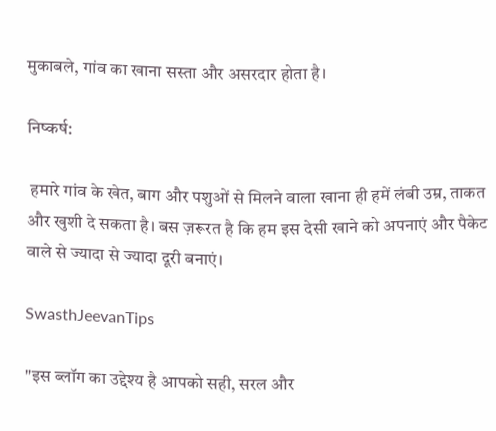मुकाबले, गांव का खाना सस्ता और असरदार होता है।

निष्कर्ष:

 हमारे गांव के खेत, बाग और पशुओं से मिलने वाला खाना ही हमें लंबी उम्र, ताकत और खुशी दे सकता है। बस ज़रूरत है कि हम इस देसी खाने को अपनाएं और पैकेट वाले से ज्यादा से ज्यादा दूरी बनाएं।

SwasthJeevanTips

"इस ब्लॉग का उद्देश्य है आपको सही, सरल और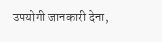उपयोगी जानकारी देना,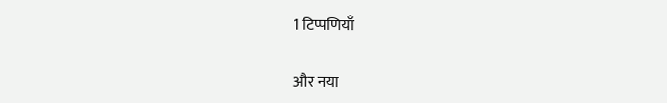1 टिप्पणियाँ

और नया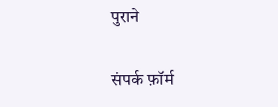पुराने

संपर्क फ़ॉर्म